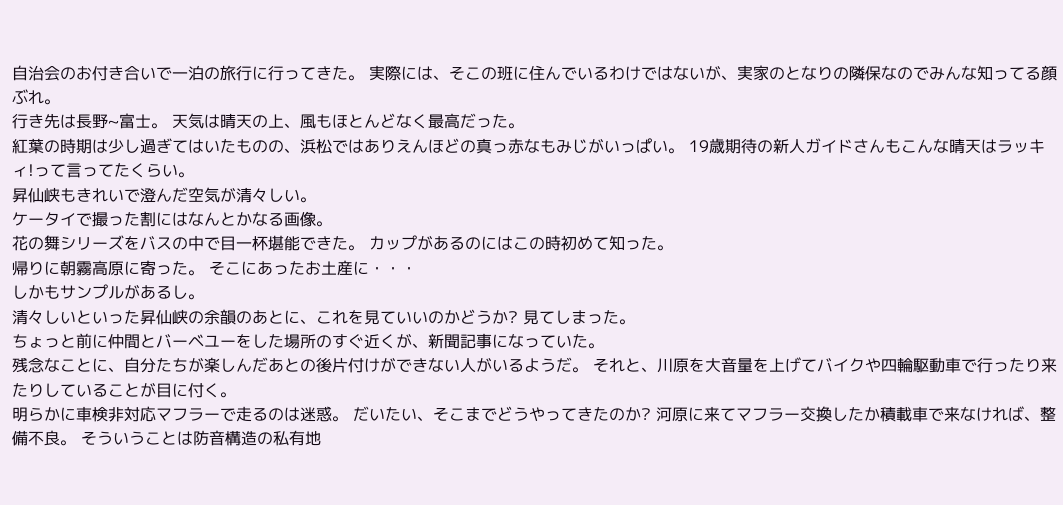自治会のお付き合いで一泊の旅行に行ってきた。 実際には、そこの班に住んでいるわけではないが、実家のとなりの隣保なのでみんな知ってる顔ぶれ。
行き先は長野~富士。 天気は晴天の上、風もほとんどなく最高だった。
紅葉の時期は少し過ぎてはいたものの、浜松ではありえんほどの真っ赤なもみじがいっぱい。 19歳期待の新人ガイドさんもこんな晴天はラッキィ!って言ってたくらい。
昇仙峡もきれいで澄んだ空気が清々しい。
ケータイで撮った割にはなんとかなる画像。
花の舞シリーズをバスの中で目一杯堪能できた。 カップがあるのにはこの時初めて知った。
帰りに朝霧高原に寄った。 そこにあったお土産に・・・
しかもサンプルがあるし。
清々しいといった昇仙峡の余韻のあとに、これを見ていいのかどうか? 見てしまった。
ちょっと前に仲間とバーベユーをした場所のすぐ近くが、新聞記事になっていた。
残念なことに、自分たちが楽しんだあとの後片付けができない人がいるようだ。 それと、川原を大音量を上げてバイクや四輪駆動車で行ったり来たりしていることが目に付く。
明らかに車検非対応マフラーで走るのは迷惑。 だいたい、そこまでどうやってきたのか? 河原に来てマフラー交換したか積載車で来なければ、整備不良。 そういうことは防音構造の私有地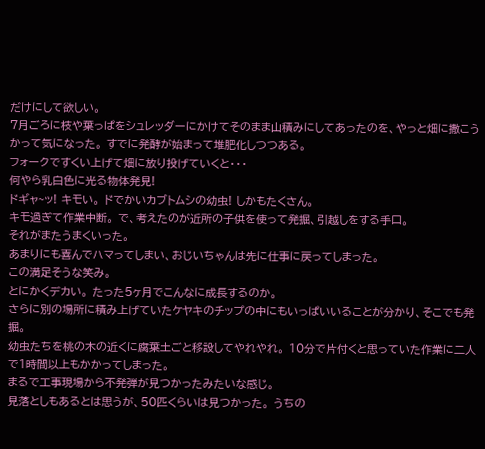だけにして欲しい。
7月ごろに枝や葉っぱをシュレッダーにかけてそのまま山積みにしてあったのを、やっと畑に撒こうかって気になった。 すでに発酵が始まって堆肥化しつつある。
フォークですくい上げて畑に放り投げていくと・・・
何やら乳白色に光る物体発見!
ドギャ~ッ! キモい。 ドでかいカブトムシの幼虫! しかもたくさん。
キモ過ぎて作業中断。 で、考えたのが近所の子供を使って発掘、引越しをする手口。
それがまたうまくいった。
あまりにも喜んでハマってしまい、おじいちゃんは先に仕事に戻ってしまった。
この満足そうな笑み。
とにかくデカい。 たった5ヶ月でこんなに成長するのか。
さらに別の場所に積み上げていたケヤキのチップの中にもいっぱいいることが分かり、そこでも発掘。
幼虫たちを桃の木の近くに腐葉土ごと移設してやれやれ。 10分で片付くと思っていた作業に二人で1時間以上もかかってしまった。
まるで工事現場から不発弾が見つかったみたいな感じ。
見落としもあるとは思うが、50匹くらいは見つかった。 うちの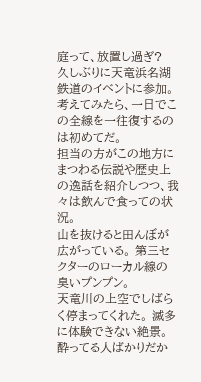庭って、放置し過ぎ?
久しぶりに天竜浜名湖鉄道のイベントに参加。 考えてみたら、一日でこの全線を一往復するのは初めてだ。
担当の方がこの地方にまつわる伝説や歴史上の逸話を紹介しつつ、我々は飲んで食っての状況。
山を抜けると田んぼが広がっている。 第三セクターのローカル線の臭いプンプン。
天竜川の上空でしばらく停まってくれた。 滅多に体験できない絶景。
酔ってる人ばかりだか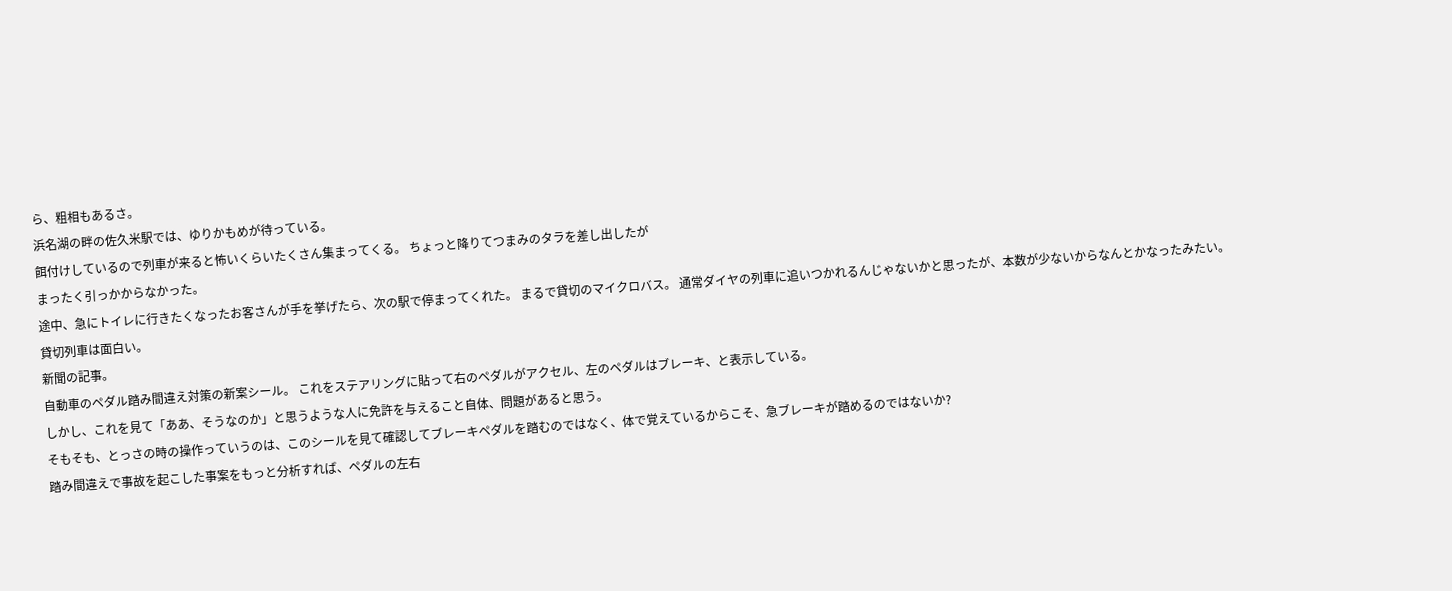ら、粗相もあるさ。
浜名湖の畔の佐久米駅では、ゆりかもめが待っている。
餌付けしているので列車が来ると怖いくらいたくさん集まってくる。 ちょっと降りてつまみのタラを差し出したが
まったく引っかからなかった。
途中、急にトイレに行きたくなったお客さんが手を挙げたら、次の駅で停まってくれた。 まるで貸切のマイクロバス。 通常ダイヤの列車に追いつかれるんじゃないかと思ったが、本数が少ないからなんとかなったみたい。
貸切列車は面白い。
新聞の記事。
自動車のペダル踏み間違え対策の新案シール。 これをステアリングに貼って右のペダルがアクセル、左のペダルはブレーキ、と表示している。
しかし、これを見て「ああ、そうなのか」と思うような人に免許を与えること自体、問題があると思う。
そもそも、とっさの時の操作っていうのは、このシールを見て確認してブレーキペダルを踏むのではなく、体で覚えているからこそ、急ブレーキが踏めるのではないか?
踏み間違えで事故を起こした事案をもっと分析すれば、ペダルの左右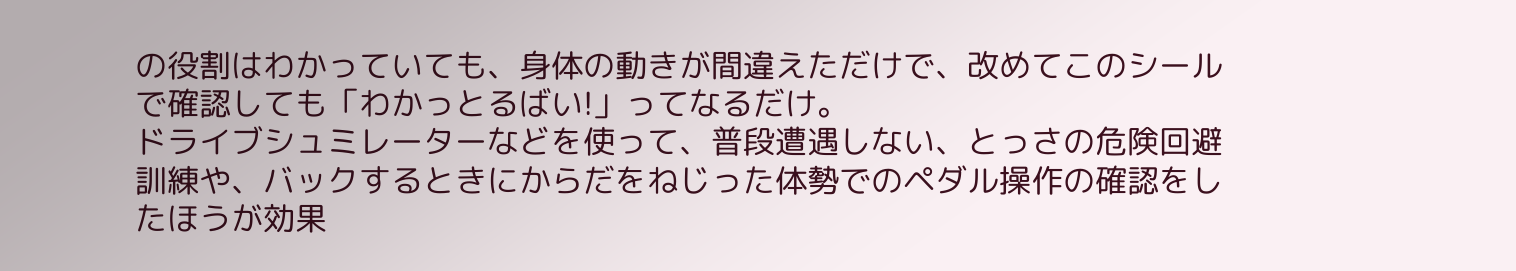の役割はわかっていても、身体の動きが間違えただけで、改めてこのシールで確認しても「わかっとるばい!」ってなるだけ。
ドライブシュミレーターなどを使って、普段遭遇しない、とっさの危険回避訓練や、バックするときにからだをねじった体勢でのペダル操作の確認をしたほうが効果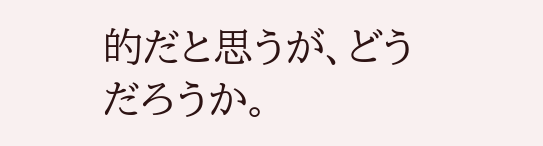的だと思うが、どうだろうか。